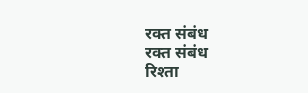रक्त संबंध
रक्त संबंध
रिश्ता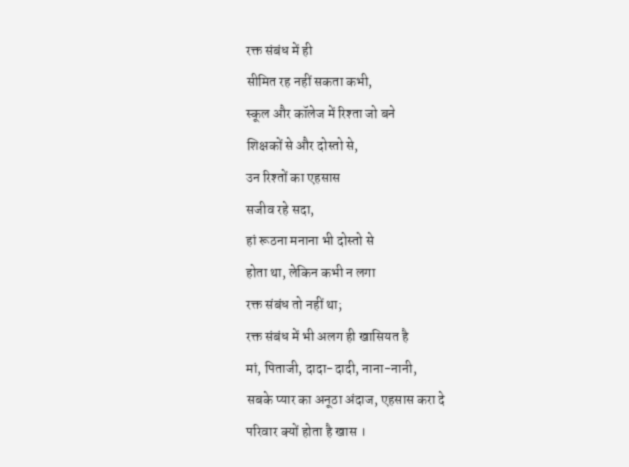रक्त संबंध में ही
सीमित रह नहीं सकता कभी,
स्कूल और कॉलेज में रिश्ता जो बने
शिक्षकों से और दोस्तो से,
उन रिश्तों का एहसास
सजीव रहे सदा,
हां रूठना मनाना भी दोस्तो से
होता था, लेकिन कभी न लगा
रक्त संबंध तो नहीं था;
रक्त संबंध में भी अलग ही खासियत है
मां, पिताजी, दादा-दादी, नाना-नानी,
सबके प्यार का अनूठा अंदाज, एहसास करा दे
परिवार क्यों होता है खास ।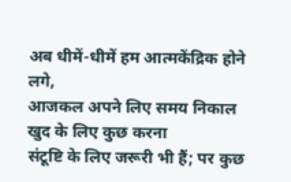अब धीमें-धीमें हम आत्मकेंद्रिक होने लगे,
आजकल अपने लिए समय निकाल खुद के लिए कुछ करना
संटूष्टि के लिए जरूरी भी हैं; पर कुछ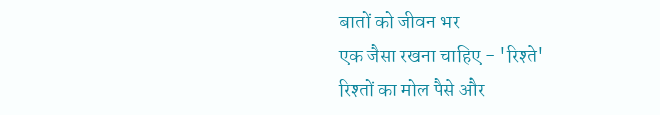बातों को जीवन भर
एक जैसा रखना चाहिए - 'रिश्ते'
रिश्तों का मोल पैसे और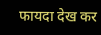फायदा देख कर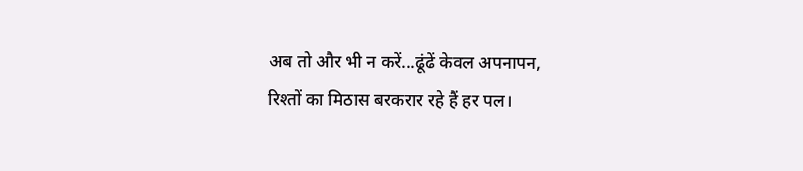अब तो और भी न करें...ढूंढें केवल अपनापन,
रिश्तों का मिठास बरकरार रहे हैं हर पल।